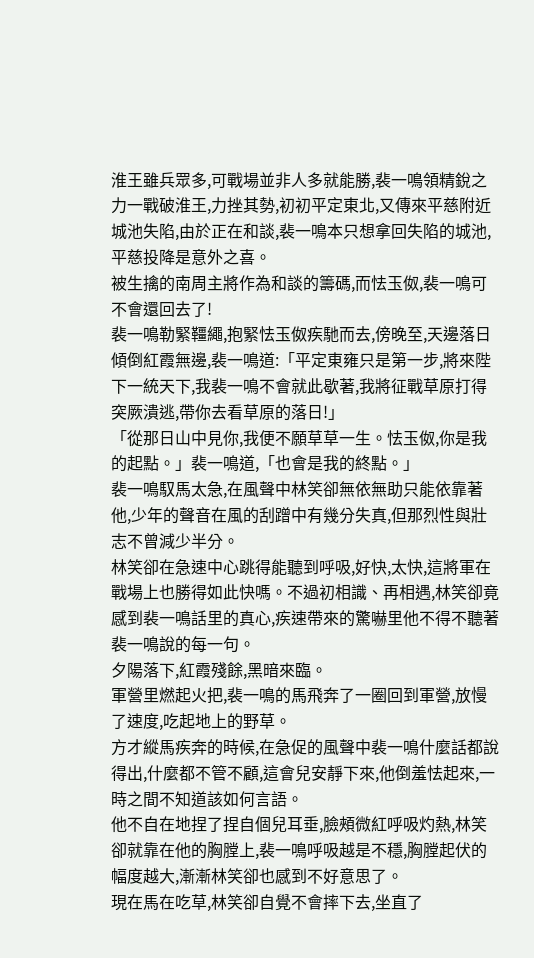淮王雖兵眾多,可戰場並非人多就能勝,裴一鳴領精銳之力一戰破淮王,力挫其勢,初初平定東北,又傳來平慈附近城池失陷,由於正在和談,裴一鳴本只想拿回失陷的城池,平慈投降是意外之喜。
被生擒的南周主將作為和談的籌碼,而怯玉伮,裴一鳴可不會還回去了!
裴一鳴勒緊韁繩,抱緊怯玉伮疾馳而去,傍晚至,天邊落日傾倒紅霞無邊,裴一鳴道:「平定東雍只是第一步,將來陛下一統天下,我裴一鳴不會就此歇著,我將征戰草原打得突厥潰逃,帶你去看草原的落日!」
「從那日山中見你,我便不願草草一生。怯玉伮,你是我的起點。」裴一鳴道,「也會是我的終點。」
裴一鳴馭馬太急,在風聲中林笑卻無依無助只能依靠著他,少年的聲音在風的刮蹭中有幾分失真,但那烈性與壯志不曾減少半分。
林笑卻在急速中心跳得能聽到呼吸,好快,太快,這將軍在戰場上也勝得如此快嗎。不過初相識、再相遇,林笑卻竟感到裴一鳴話里的真心,疾速帶來的驚嚇里他不得不聽著裴一鳴說的每一句。
夕陽落下,紅霞殘餘,黑暗來臨。
軍營里燃起火把,裴一鳴的馬飛奔了一圈回到軍營,放慢了速度,吃起地上的野草。
方才縱馬疾奔的時候,在急促的風聲中裴一鳴什麼話都說得出,什麼都不管不顧,這會兒安靜下來,他倒羞怯起來,一時之間不知道該如何言語。
他不自在地捏了捏自個兒耳垂,臉頰微紅呼吸灼熱,林笑卻就靠在他的胸膛上,裴一鳴呼吸越是不穩,胸膛起伏的幅度越大,漸漸林笑卻也感到不好意思了。
現在馬在吃草,林笑卻自覺不會摔下去,坐直了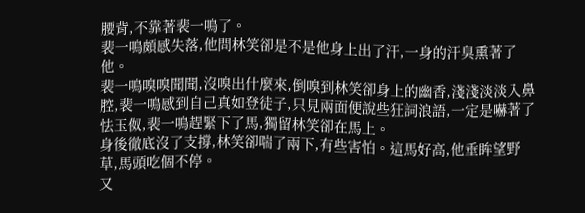腰背,不靠著裴一鳴了。
裴一鳴頗感失落,他問林笑卻是不是他身上出了汗,一身的汗臭熏著了他。
裴一鳴嗅嗅聞聞,沒嗅出什麼來,倒嗅到林笑卻身上的幽香,淺淺淡淡入鼻腔,裴一鳴感到自己真如登徒子,只見兩面便說些狂詞浪語,一定是嚇著了怯玉伮,裴一鳴趕緊下了馬,獨留林笑卻在馬上。
身後徹底沒了支撐,林笑卻喘了兩下,有些害怕。這馬好高,他垂眸望野草,馬頭吃個不停。
又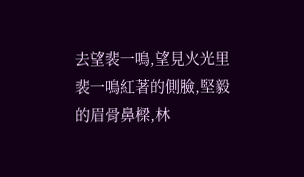去望裴一鳴,望見火光里裴一鳴紅著的側臉,堅毅的眉骨鼻樑,林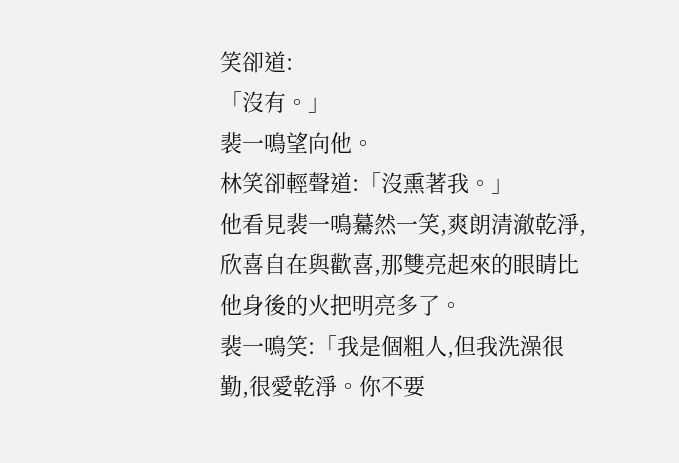笑卻道:
「沒有。」
裴一鳴望向他。
林笑卻輕聲道:「沒熏著我。」
他看見裴一鳴驀然一笑,爽朗清澈乾淨,欣喜自在與歡喜,那雙亮起來的眼睛比他身後的火把明亮多了。
裴一鳴笑:「我是個粗人,但我洗澡很勤,很愛乾淨。你不要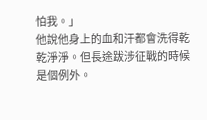怕我。」
他說他身上的血和汗都會洗得乾乾淨淨。但長途跋涉征戰的時候是個例外。